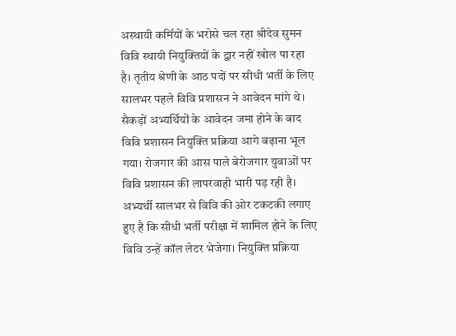अस्थायी कर्मियों के भरोसे चल रहा श्रीदेव सुमन विवि स्थायी नियुक्तियों के द्वार नहीं खोल पा रहा है। तृतीय श्रेणी के आठ पदों पर सीधी भर्ती के लिए सालभर पहले विवि प्रशासन ने आवेदन मांगे थे। सैकड़ों अभ्यर्थियों के आवेदन जमा होने के बाद विवि प्रशासन नियुक्ति प्रक्रिया आगे बढ़ाना भूल गया। रोजगार की आस पाले बेरोजगार युवाओं पर विवि प्रशासन की लापरवाही भारी पड़ रही है। अभ्यर्थी सालभर से विवि की ओर टकटकी लगाए हुए है कि सीधी भर्ती परीक्षा में शामिल होने के लिए विवि उन्हें कॉल लेटर भेजेगा। नियुक्ति प्रक्रिया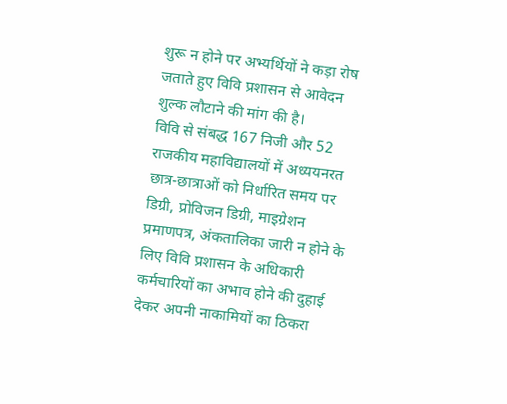शुरू न होने पर अभ्यर्थियों ने कड़ा रोष जताते हुए विवि प्रशासन से आवेदन शुल्क लौटाने की मांग की है।
विवि से संबद्ध 167 निजी और 52 राजकीय महाविद्यालयों में अध्ययनरत छात्र-छात्राओं को निर्धारित समय पर डिग्री, प्रोविजन डिग्री, माइग्रेशन प्रमाणपत्र, अंकतालिका जारी न होने के लिए विवि प्रशासन के अधिकारी कर्मचारियों का अभाव होने की दुहाई देकर अपनी नाकामियों का ठिकरा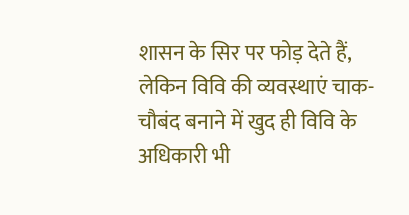शासन के सिर पर फोड़ देते हैं, लेकिन विवि की व्यवस्थाएं चाक-चौबंद बनाने में खुद ही विवि के अधिकारी भी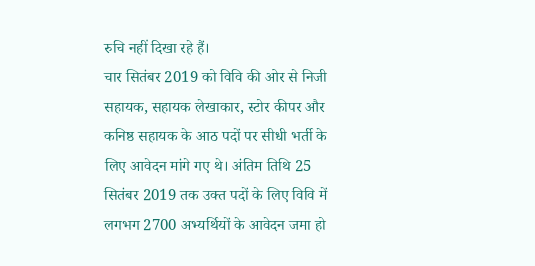रुचि नहीं दिखा रहे हैं।
चार सितंबर 2019 को विवि की ओर से निजी सहायक, सहायक लेखाकार, स्टोर कीपर और कनिष्ठ सहायक के आठ पदों पर सीधी भर्ती के लिए आवेदन मांगे गए थे। अंतिम तिथि 25 सितंबर 2019 तक उक्त पदों के लिए विवि में लगभग 2700 अभ्यर्थियों के आवेदन जमा हो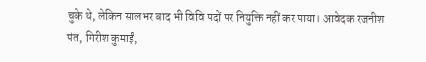चुके थे, लेकिन सालभर बाद भी विवि पदों पर नियुक्ति नहीं कर पाया। आवेदक रजनीश पंत, गिरीश कुमाईं,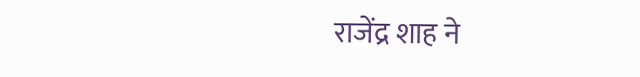राजेंद्र शाह ने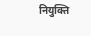नियुक्ति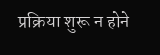प्रक्रिया शुरू न होने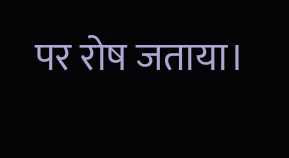पर रोष जताया।